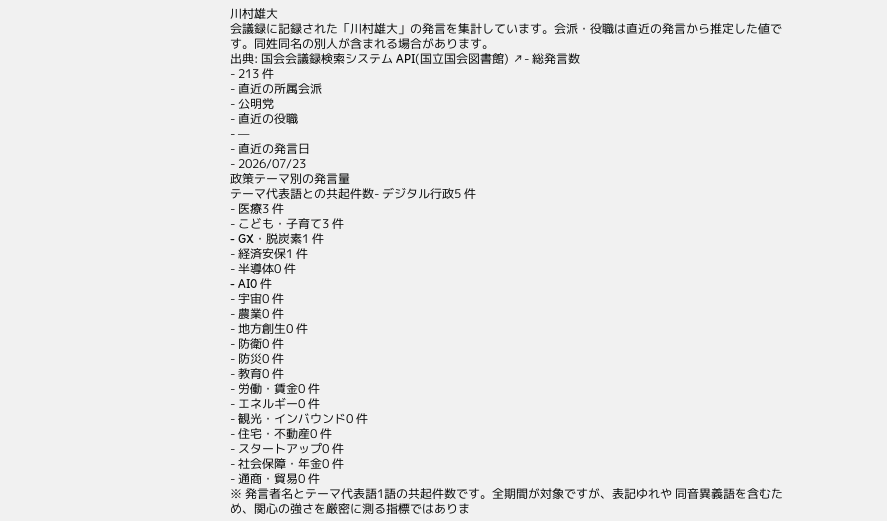川村雄大
会議録に記録された「川村雄大」の発言を集計しています。会派・役職は直近の発言から推定した値です。同姓同名の別人が含まれる場合があります。
出典: 国会会議録検索システム API(国立国会図書館) ↗- 総発言数
- 213 件
- 直近の所属会派
- 公明党
- 直近の役職
- —
- 直近の発言日
- 2026/07/23
政策テーマ別の発言量
テーマ代表語との共起件数- デジタル行政5 件
- 医療3 件
- こども・子育て3 件
- GX・脱炭素1 件
- 経済安保1 件
- 半導体0 件
- AI0 件
- 宇宙0 件
- 農業0 件
- 地方創生0 件
- 防衛0 件
- 防災0 件
- 教育0 件
- 労働・賃金0 件
- エネルギー0 件
- 観光・インバウンド0 件
- 住宅・不動産0 件
- スタートアップ0 件
- 社会保障・年金0 件
- 通商・貿易0 件
※ 発言者名とテーマ代表語1語の共起件数です。全期間が対象ですが、表記ゆれや 同音異義語を含むため、関心の強さを厳密に測る指標ではありま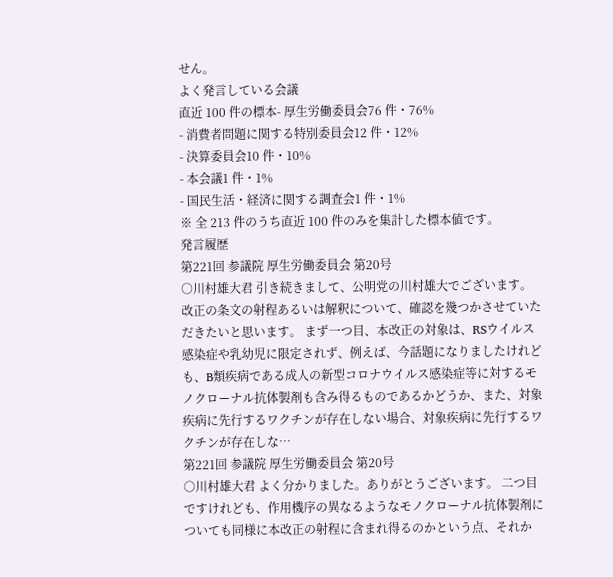せん。
よく発言している会議
直近 100 件の標本- 厚生労働委員会76 件・76%
- 消費者問題に関する特別委員会12 件・12%
- 決算委員会10 件・10%
- 本会議1 件・1%
- 国民生活・経済に関する調査会1 件・1%
※ 全 213 件のうち直近 100 件のみを集計した標本値です。
発言履歴
第221回 参議院 厚生労働委員会 第20号
○川村雄大君 引き続きまして、公明党の川村雄大でございます。 改正の条文の射程あるいは解釈について、確認を幾つかさせていただきたいと思います。 まず一つ目、本改正の対象は、RSウイルス感染症や乳幼児に限定されず、例えば、今話題になりましたけれども、B類疾病である成人の新型コロナウイルス感染症等に対するモノクローナル抗体製剤も含み得るものであるかどうか、また、対象疾病に先行するワクチンが存在しない場合、対象疾病に先行するワクチンが存在しな…
第221回 参議院 厚生労働委員会 第20号
○川村雄大君 よく分かりました。ありがとうございます。 二つ目ですけれども、作用機序の異なるようなモノクローナル抗体製剤についても同様に本改正の射程に含まれ得るのかという点、それか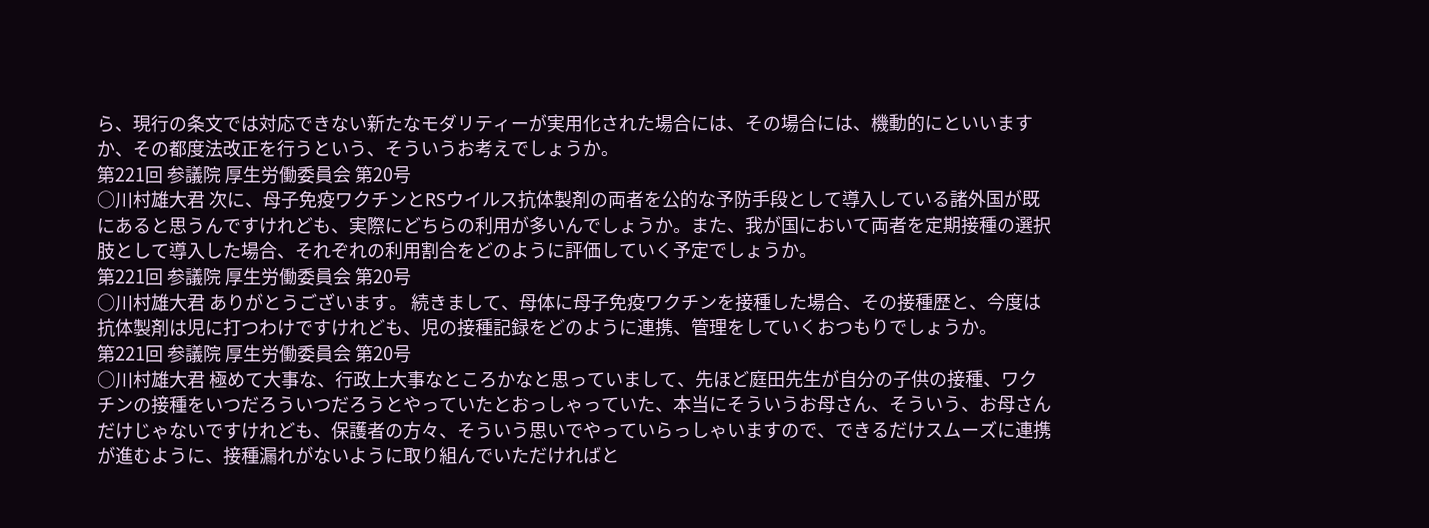ら、現行の条文では対応できない新たなモダリティーが実用化された場合には、その場合には、機動的にといいますか、その都度法改正を行うという、そういうお考えでしょうか。
第221回 参議院 厚生労働委員会 第20号
○川村雄大君 次に、母子免疫ワクチンとRSウイルス抗体製剤の両者を公的な予防手段として導入している諸外国が既にあると思うんですけれども、実際にどちらの利用が多いんでしょうか。また、我が国において両者を定期接種の選択肢として導入した場合、それぞれの利用割合をどのように評価していく予定でしょうか。
第221回 参議院 厚生労働委員会 第20号
○川村雄大君 ありがとうございます。 続きまして、母体に母子免疫ワクチンを接種した場合、その接種歴と、今度は抗体製剤は児に打つわけですけれども、児の接種記録をどのように連携、管理をしていくおつもりでしょうか。
第221回 参議院 厚生労働委員会 第20号
○川村雄大君 極めて大事な、行政上大事なところかなと思っていまして、先ほど庭田先生が自分の子供の接種、ワクチンの接種をいつだろういつだろうとやっていたとおっしゃっていた、本当にそういうお母さん、そういう、お母さんだけじゃないですけれども、保護者の方々、そういう思いでやっていらっしゃいますので、できるだけスムーズに連携が進むように、接種漏れがないように取り組んでいただければと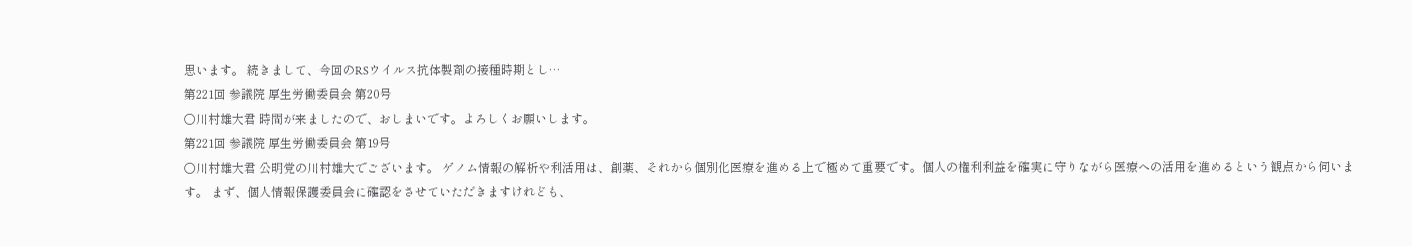思います。 続きまして、今回のRSウイルス抗体製剤の接種時期とし…
第221回 参議院 厚生労働委員会 第20号
○川村雄大君 時間が来ましたので、おしまいです。よろしくお願いします。
第221回 参議院 厚生労働委員会 第19号
○川村雄大君 公明党の川村雄大でございます。 ゲノム情報の解析や利活用は、創薬、それから個別化医療を進める上で極めて重要です。個人の権利利益を確実に守りながら医療への活用を進めるという観点から伺います。 まず、個人情報保護委員会に確認をさせていただきますけれども、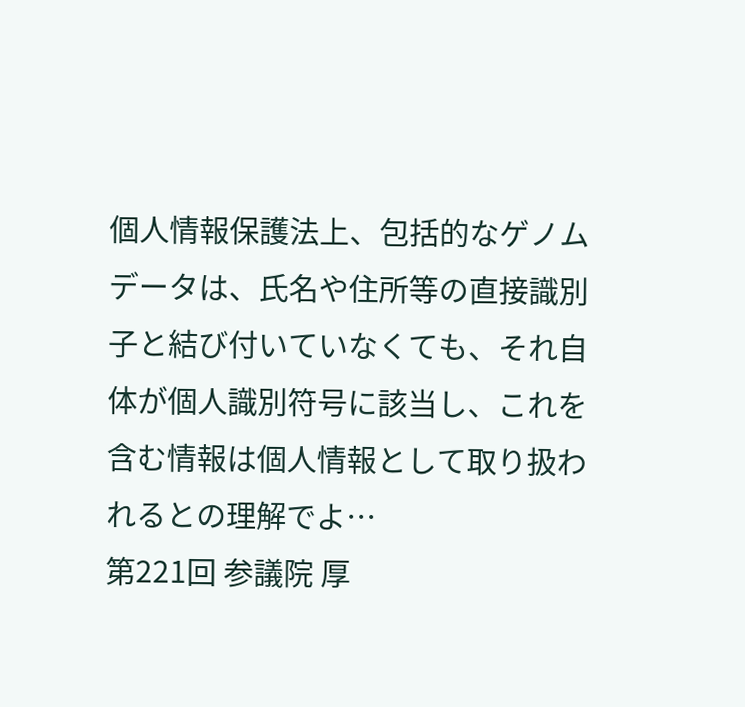個人情報保護法上、包括的なゲノムデータは、氏名や住所等の直接識別子と結び付いていなくても、それ自体が個人識別符号に該当し、これを含む情報は個人情報として取り扱われるとの理解でよ…
第221回 参議院 厚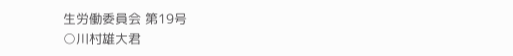生労働委員会 第19号
○川村雄大君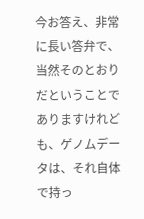今お答え、非常に長い答弁で、当然そのとおりだということでありますけれども、ゲノムデータは、それ自体で持っ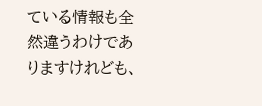ている情報も全然違うわけでありますけれども、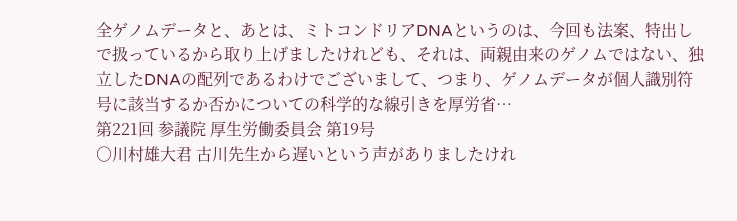全ゲノムデータと、あとは、ミトコンドリアDNAというのは、今回も法案、特出しで扱っているから取り上げましたけれども、それは、両親由来のゲノムではない、独立したDNAの配列であるわけでございまして、つまり、ゲノムデータが個人識別符号に該当するか否かについての科学的な線引きを厚労省…
第221回 参議院 厚生労働委員会 第19号
○川村雄大君 古川先生から遅いという声がありましたけれ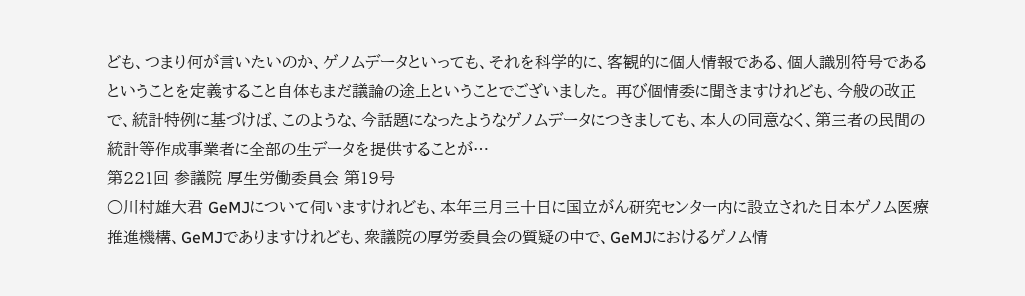ども、つまり何が言いたいのか、ゲノムデータといっても、それを科学的に、客観的に個人情報である、個人識別符号であるということを定義すること自体もまだ議論の途上ということでございました。 再び個情委に聞きますけれども、今般の改正で、統計特例に基づけば、このような、今話題になったようなゲノムデータにつきましても、本人の同意なく、第三者の民間の統計等作成事業者に全部の生データを提供することが…
第221回 参議院 厚生労働委員会 第19号
○川村雄大君 GeMJについて伺いますけれども、本年三月三十日に国立がん研究センター内に設立された日本ゲノム医療推進機構、GeMJでありますけれども、衆議院の厚労委員会の質疑の中で、GeMJにおけるゲノム情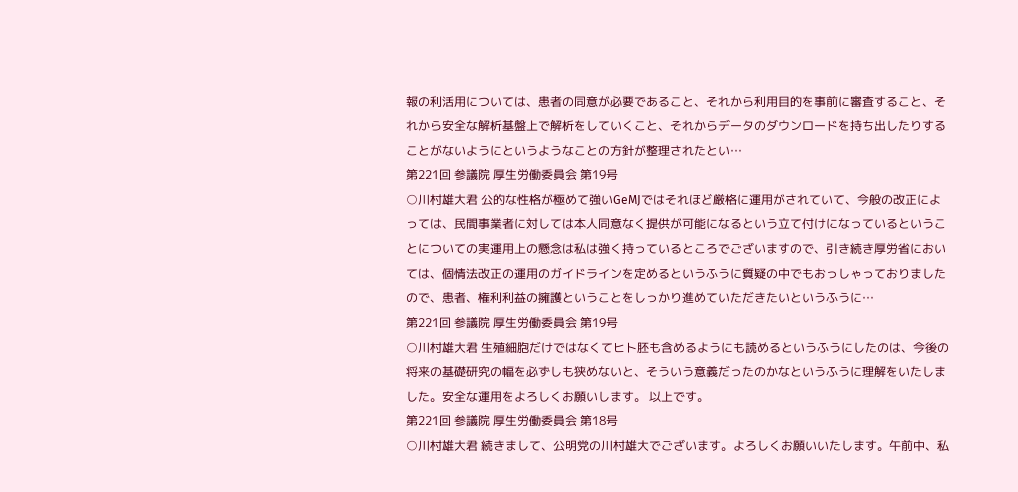報の利活用については、患者の同意が必要であること、それから利用目的を事前に審査すること、それから安全な解析基盤上で解析をしていくこと、それからデータのダウンロードを持ち出したりすることがないようにというようなことの方針が整理されたとい…
第221回 参議院 厚生労働委員会 第19号
○川村雄大君 公的な性格が極めて強いGeMJではそれほど厳格に運用がされていて、今般の改正によっては、民間事業者に対しては本人同意なく提供が可能になるという立て付けになっているということについての実運用上の懸念は私は強く持っているところでございますので、引き続き厚労省においては、個情法改正の運用のガイドラインを定めるというふうに質疑の中でもおっしゃっておりましたので、患者、権利利益の擁護ということをしっかり進めていただきたいというふうに…
第221回 参議院 厚生労働委員会 第19号
○川村雄大君 生殖細胞だけではなくてヒト胚も含めるようにも読めるというふうにしたのは、今後の将来の基礎研究の幅を必ずしも狭めないと、そういう意義だったのかなというふうに理解をいたしました。安全な運用をよろしくお願いします。 以上です。
第221回 参議院 厚生労働委員会 第18号
○川村雄大君 続きまして、公明党の川村雄大でございます。よろしくお願いいたします。午前中、私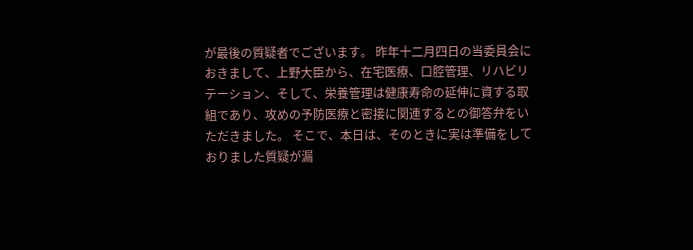が最後の質疑者でございます。 昨年十二月四日の当委員会におきまして、上野大臣から、在宅医療、口腔管理、リハビリテーション、そして、栄養管理は健康寿命の延伸に資する取組であり、攻めの予防医療と密接に関連するとの御答弁をいただきました。 そこで、本日は、そのときに実は準備をしておりました質疑が漏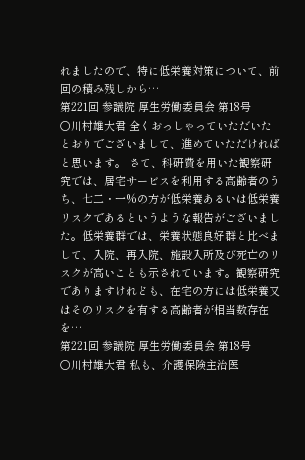れましたので、特に低栄養対策について、前回の積み残しから…
第221回 参議院 厚生労働委員会 第18号
○川村雄大君 全くおっしゃっていただいたとおりでございまして、進めていただければと思います。 さて、科研費を用いた観察研究では、居宅サービスを利用する高齢者のうち、七二・一%の方が低栄養あるいは低栄養リスクであるというような報告がございました。低栄養群では、栄養状態良好群と比べまして、入院、再入院、施設入所及び死亡のリスクが高いことも示されています。観察研究でありますけれども、在宅の方には低栄養又はそのリスクを有する高齢者が相当数存在を…
第221回 参議院 厚生労働委員会 第18号
○川村雄大君 私も、介護保険主治医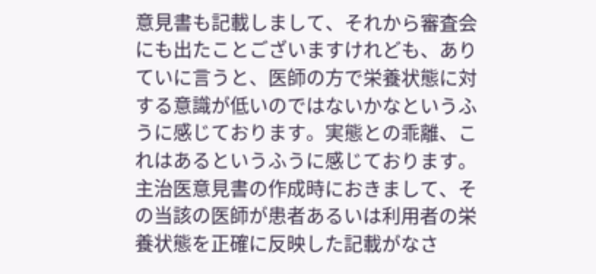意見書も記載しまして、それから審査会にも出たことございますけれども、ありていに言うと、医師の方で栄養状態に対する意識が低いのではないかなというふうに感じております。実態との乖離、これはあるというふうに感じております。 主治医意見書の作成時におきまして、その当該の医師が患者あるいは利用者の栄養状態を正確に反映した記載がなさ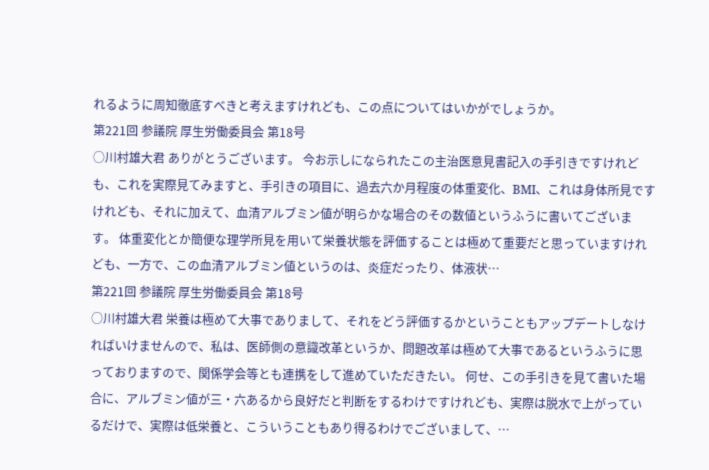れるように周知徹底すべきと考えますけれども、この点についてはいかがでしょうか。
第221回 参議院 厚生労働委員会 第18号
○川村雄大君 ありがとうございます。 今お示しになられたこの主治医意見書記入の手引きですけれども、これを実際見てみますと、手引きの項目に、過去六か月程度の体重変化、BMI、これは身体所見ですけれども、それに加えて、血清アルブミン値が明らかな場合のその数値というふうに書いてございます。 体重変化とか簡便な理学所見を用いて栄養状態を評価することは極めて重要だと思っていますけれども、一方で、この血清アルブミン値というのは、炎症だったり、体液状…
第221回 参議院 厚生労働委員会 第18号
○川村雄大君 栄養は極めて大事でありまして、それをどう評価するかということもアップデートしなければいけませんので、私は、医師側の意識改革というか、問題改革は極めて大事であるというふうに思っておりますので、関係学会等とも連携をして進めていただきたい。 何せ、この手引きを見て書いた場合に、アルブミン値が三・六あるから良好だと判断をするわけですけれども、実際は脱水で上がっているだけで、実際は低栄養と、こういうこともあり得るわけでございまして、…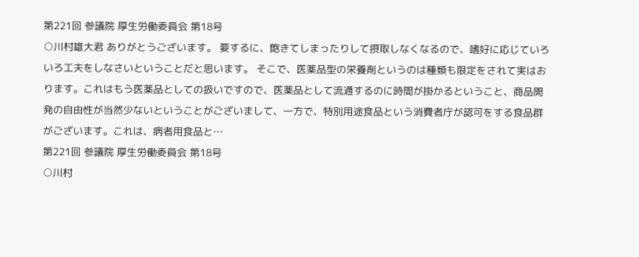第221回 参議院 厚生労働委員会 第18号
○川村雄大君 ありがとうございます。 要するに、飽きてしまったりして摂取しなくなるので、嗜好に応じていろいろ工夫をしなさいということだと思います。 そこで、医薬品型の栄養剤というのは種類も限定をされて実はおります。これはもう医薬品としての扱いですので、医薬品として流通するのに時間が掛かるということ、商品開発の自由性が当然少ないということがございまして、一方で、特別用途食品という消費者庁が認可をする食品群がございます。これは、病者用食品と…
第221回 参議院 厚生労働委員会 第18号
○川村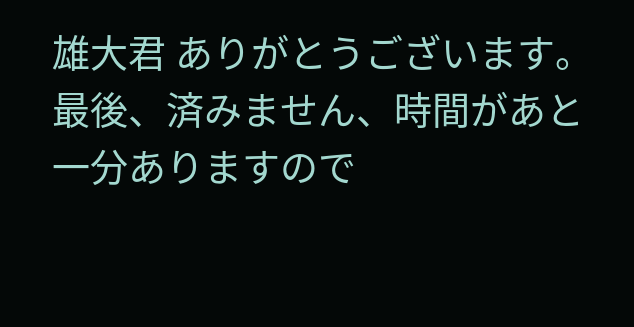雄大君 ありがとうございます。 最後、済みません、時間があと一分ありますので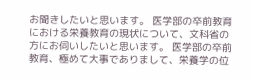お聞きしたいと思います。 医学部の卒前教育における栄養教育の現状について、文科省の方にお伺いしたいと思います。 医学部の卒前教育、極めて大事でありまして、栄養学の位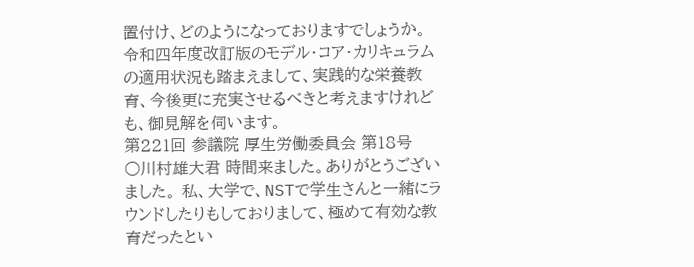置付け、どのようになっておりますでしょうか。 令和四年度改訂版のモデル・コア・カリキュラムの適用状況も踏まえまして、実践的な栄養教育、今後更に充実させるべきと考えますけれども、御見解を伺います。
第221回 参議院 厚生労働委員会 第18号
○川村雄大君 時間来ました。ありがとうございました。 私、大学で、NSTで学生さんと一緒にラウンドしたりもしておりまして、極めて有効な教育だったとい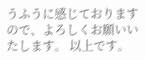うふうに感じておりますので、よろしくお願いいたします。 以上です。